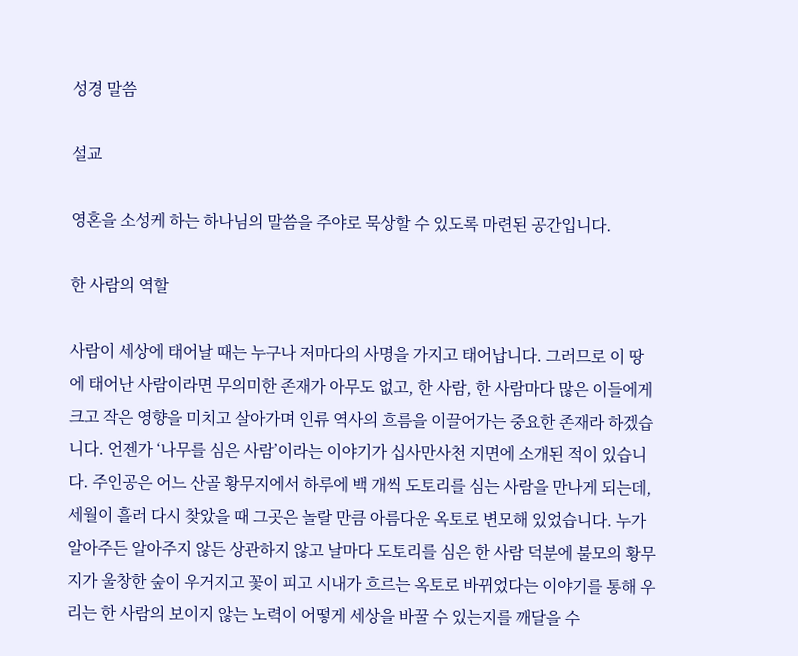성경 말씀

설교

영혼을 소성케 하는 하나님의 말씀을 주야로 묵상할 수 있도록 마련된 공간입니다.

한 사람의 역할

사람이 세상에 태어날 때는 누구나 저마다의 사명을 가지고 태어납니다. 그러므로 이 땅에 태어난 사람이라면 무의미한 존재가 아무도 없고, 한 사람, 한 사람마다 많은 이들에게 크고 작은 영향을 미치고 살아가며 인류 역사의 흐름을 이끌어가는 중요한 존재라 하겠습니다. 언젠가 ‘나무를 심은 사람’이라는 이야기가 십사만사천 지면에 소개된 적이 있습니다. 주인공은 어느 산골 황무지에서 하루에 백 개씩 도토리를 심는 사람을 만나게 되는데, 세월이 흘러 다시 찾았을 때 그곳은 놀랄 만큼 아름다운 옥토로 변모해 있었습니다. 누가 알아주든 알아주지 않든 상관하지 않고 날마다 도토리를 심은 한 사람 덕분에 불모의 황무지가 울창한 숲이 우거지고 꽃이 피고 시내가 흐르는 옥토로 바뀌었다는 이야기를 통해 우리는 한 사람의 보이지 않는 노력이 어떻게 세상을 바꿀 수 있는지를 깨달을 수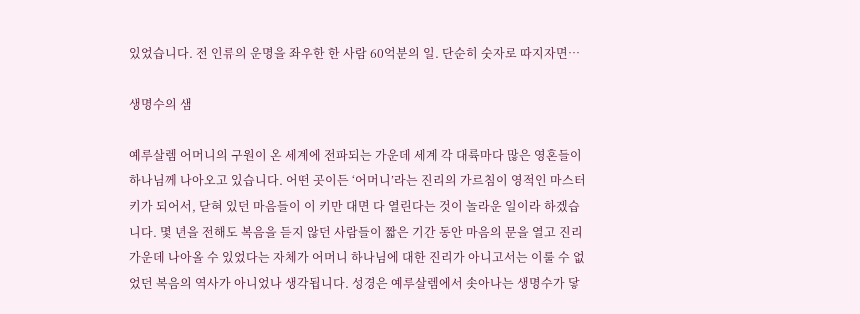있었습니다. 전 인류의 운명을 좌우한 한 사람 60억분의 일. 단순히 숫자로 따지자면…

생명수의 샘

예루살렘 어머니의 구원이 온 세계에 전파되는 가운데 세계 각 대륙마다 많은 영혼들이 하나님께 나아오고 있습니다. 어떤 곳이든 ‘어머니’라는 진리의 가르침이 영적인 마스터키가 되어서, 닫혀 있던 마음들이 이 키만 대면 다 열린다는 것이 놀라운 일이라 하겠습니다. 몇 년을 전해도 복음을 듣지 않던 사람들이 짧은 기간 동안 마음의 문을 열고 진리 가운데 나아올 수 있었다는 자체가 어머니 하나님에 대한 진리가 아니고서는 이룰 수 없었던 복음의 역사가 아니었나 생각됩니다. 성경은 예루살렘에서 솟아나는 생명수가 닿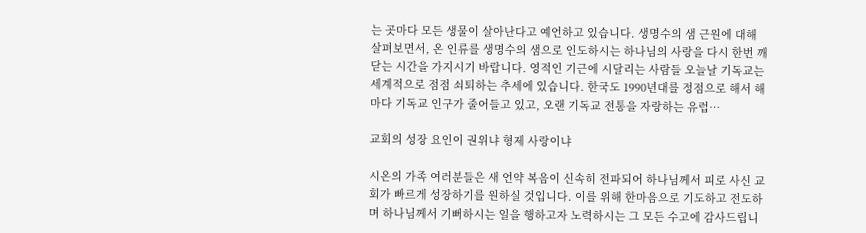는 곳마다 모든 생물이 살아난다고 예언하고 있습니다. 생명수의 샘 근원에 대해 살펴보면서, 온 인류를 생명수의 샘으로 인도하시는 하나님의 사랑을 다시 한번 깨닫는 시간을 가지시기 바랍니다. 영적인 기근에 시달리는 사람들 오늘날 기독교는 세계적으로 점점 쇠퇴하는 추세에 있습니다. 한국도 1990년대를 정점으로 해서 해마다 기독교 인구가 줄어들고 있고, 오랜 기독교 전통을 자랑하는 유럽…

교회의 성장 요인이 권위냐 형제 사랑이냐

시온의 가족 여러분들은 새 언약 복음이 신속히 전파되어 하나님께서 피로 사신 교회가 빠르게 성장하기를 원하실 것입니다. 이를 위해 한마음으로 기도하고 전도하며 하나님께서 기뻐하시는 일을 행하고자 노력하시는 그 모든 수고에 감사드립니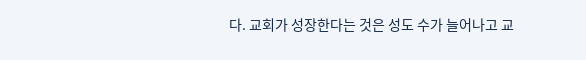다. 교회가 성장한다는 것은 성도 수가 늘어나고 교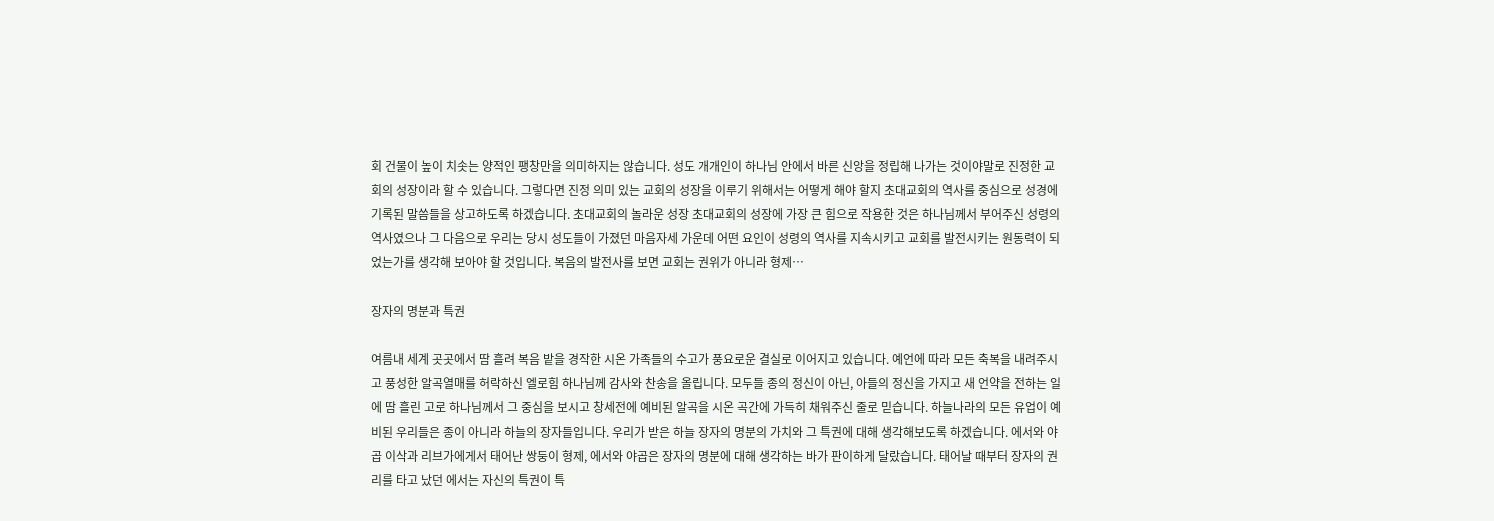회 건물이 높이 치솟는 양적인 팽창만을 의미하지는 않습니다. 성도 개개인이 하나님 안에서 바른 신앙을 정립해 나가는 것이야말로 진정한 교회의 성장이라 할 수 있습니다. 그렇다면 진정 의미 있는 교회의 성장을 이루기 위해서는 어떻게 해야 할지 초대교회의 역사를 중심으로 성경에 기록된 말씀들을 상고하도록 하겠습니다. 초대교회의 놀라운 성장 초대교회의 성장에 가장 큰 힘으로 작용한 것은 하나님께서 부어주신 성령의 역사였으나 그 다음으로 우리는 당시 성도들이 가졌던 마음자세 가운데 어떤 요인이 성령의 역사를 지속시키고 교회를 발전시키는 원동력이 되었는가를 생각해 보아야 할 것입니다. 복음의 발전사를 보면 교회는 권위가 아니라 형제…

장자의 명분과 특권

여름내 세계 곳곳에서 땀 흘려 복음 밭을 경작한 시온 가족들의 수고가 풍요로운 결실로 이어지고 있습니다. 예언에 따라 모든 축복을 내려주시고 풍성한 알곡열매를 허락하신 엘로힘 하나님께 감사와 찬송을 올립니다. 모두들 종의 정신이 아닌, 아들의 정신을 가지고 새 언약을 전하는 일에 땀 흘린 고로 하나님께서 그 중심을 보시고 창세전에 예비된 알곡을 시온 곡간에 가득히 채워주신 줄로 믿습니다. 하늘나라의 모든 유업이 예비된 우리들은 종이 아니라 하늘의 장자들입니다. 우리가 받은 하늘 장자의 명분의 가치와 그 특권에 대해 생각해보도록 하겠습니다. 에서와 야곱 이삭과 리브가에게서 태어난 쌍둥이 형제, 에서와 야곱은 장자의 명분에 대해 생각하는 바가 판이하게 달랐습니다. 태어날 때부터 장자의 권리를 타고 났던 에서는 자신의 특권이 특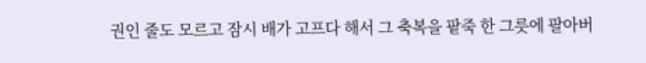권인 줄도 모르고 잠시 배가 고프다 해서 그 축복을 팥죽 한 그릇에 팔아버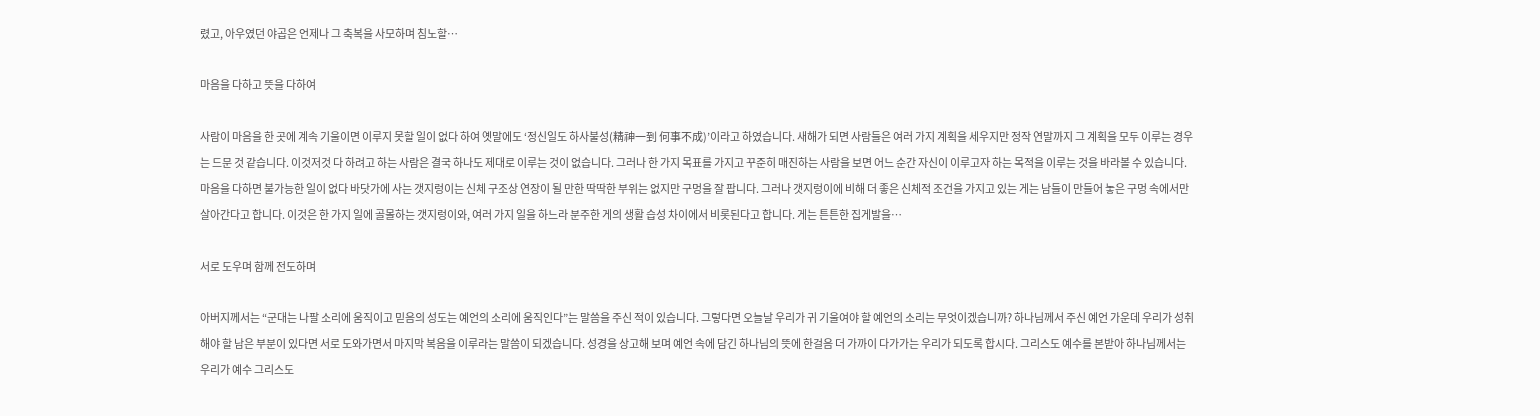렸고, 아우였던 야곱은 언제나 그 축복을 사모하며 침노할…

마음을 다하고 뜻을 다하여

사람이 마음을 한 곳에 계속 기울이면 이루지 못할 일이 없다 하여 옛말에도 ‘정신일도 하사불성(精神一到 何事不成)’이라고 하였습니다. 새해가 되면 사람들은 여러 가지 계획을 세우지만 정작 연말까지 그 계획을 모두 이루는 경우는 드문 것 같습니다. 이것저것 다 하려고 하는 사람은 결국 하나도 제대로 이루는 것이 없습니다. 그러나 한 가지 목표를 가지고 꾸준히 매진하는 사람을 보면 어느 순간 자신이 이루고자 하는 목적을 이루는 것을 바라볼 수 있습니다. 마음을 다하면 불가능한 일이 없다 바닷가에 사는 갯지렁이는 신체 구조상 연장이 될 만한 딱딱한 부위는 없지만 구멍을 잘 팝니다. 그러나 갯지렁이에 비해 더 좋은 신체적 조건을 가지고 있는 게는 남들이 만들어 놓은 구멍 속에서만 살아간다고 합니다. 이것은 한 가지 일에 골몰하는 갯지렁이와, 여러 가지 일을 하느라 분주한 게의 생활 습성 차이에서 비롯된다고 합니다. 게는 튼튼한 집게발을…

서로 도우며 함께 전도하며

아버지께서는 “군대는 나팔 소리에 움직이고 믿음의 성도는 예언의 소리에 움직인다”는 말씀을 주신 적이 있습니다. 그렇다면 오늘날 우리가 귀 기울여야 할 예언의 소리는 무엇이겠습니까? 하나님께서 주신 예언 가운데 우리가 성취해야 할 남은 부분이 있다면 서로 도와가면서 마지막 복음을 이루라는 말씀이 되겠습니다. 성경을 상고해 보며 예언 속에 담긴 하나님의 뜻에 한걸음 더 가까이 다가가는 우리가 되도록 합시다. 그리스도 예수를 본받아 하나님께서는 우리가 예수 그리스도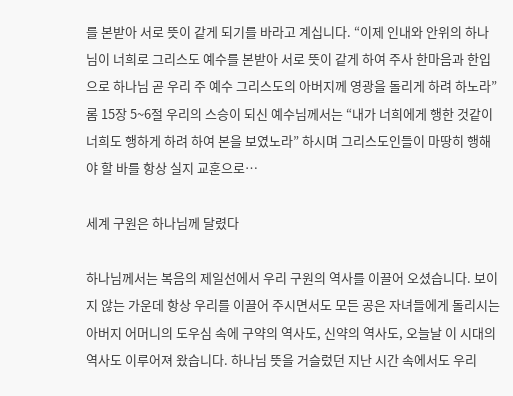를 본받아 서로 뜻이 같게 되기를 바라고 계십니다. “이제 인내와 안위의 하나님이 너희로 그리스도 예수를 본받아 서로 뜻이 같게 하여 주사 한마음과 한입으로 하나님 곧 우리 주 예수 그리스도의 아버지께 영광을 돌리게 하려 하노라”롬 15장 5~6절 우리의 스승이 되신 예수님께서는 “내가 너희에게 행한 것같이 너희도 행하게 하려 하여 본을 보였노라” 하시며 그리스도인들이 마땅히 행해야 할 바를 항상 실지 교훈으로…

세계 구원은 하나님께 달렸다

하나님께서는 복음의 제일선에서 우리 구원의 역사를 이끌어 오셨습니다. 보이지 않는 가운데 항상 우리를 이끌어 주시면서도 모든 공은 자녀들에게 돌리시는 아버지 어머니의 도우심 속에 구약의 역사도, 신약의 역사도, 오늘날 이 시대의 역사도 이루어져 왔습니다. 하나님 뜻을 거슬렀던 지난 시간 속에서도 우리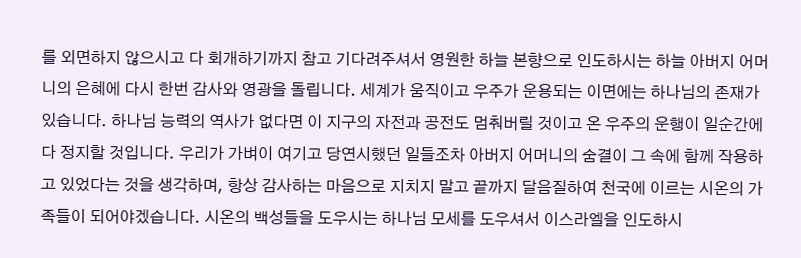를 외면하지 않으시고 다 회개하기까지 참고 기다려주셔서 영원한 하늘 본향으로 인도하시는 하늘 아버지 어머니의 은혜에 다시 한번 감사와 영광을 돌립니다. 세계가 움직이고 우주가 운용되는 이면에는 하나님의 존재가 있습니다. 하나님 능력의 역사가 없다면 이 지구의 자전과 공전도 멈춰버릴 것이고 온 우주의 운행이 일순간에 다 정지할 것입니다. 우리가 가벼이 여기고 당연시했던 일들조차 아버지 어머니의 숨결이 그 속에 함께 작용하고 있었다는 것을 생각하며, 항상 감사하는 마음으로 지치지 말고 끝까지 달음질하여 천국에 이르는 시온의 가족들이 되어야겠습니다. 시온의 백성들을 도우시는 하나님 모세를 도우셔서 이스라엘을 인도하시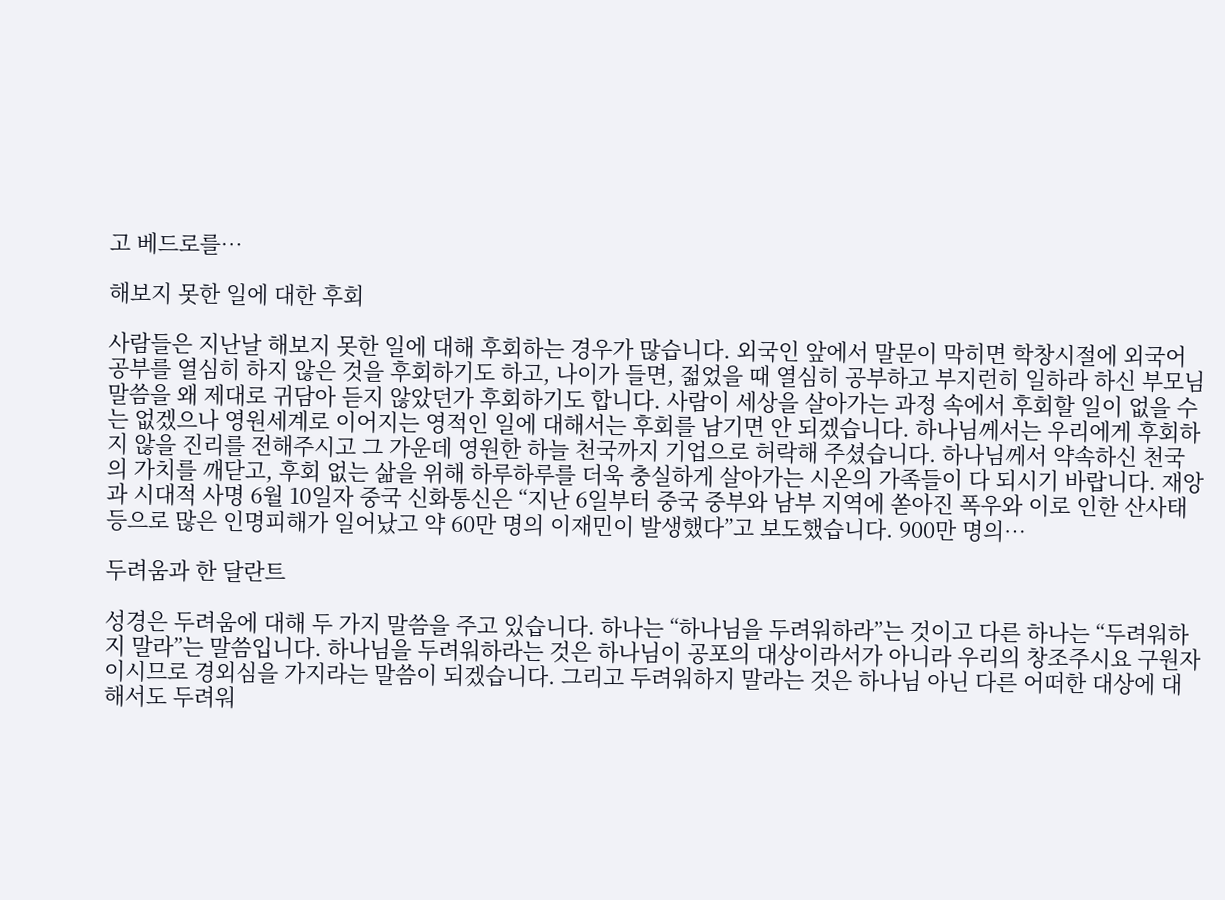고 베드로를…

해보지 못한 일에 대한 후회

사람들은 지난날 해보지 못한 일에 대해 후회하는 경우가 많습니다. 외국인 앞에서 말문이 막히면 학창시절에 외국어공부를 열심히 하지 않은 것을 후회하기도 하고, 나이가 들면, 젊었을 때 열심히 공부하고 부지런히 일하라 하신 부모님 말씀을 왜 제대로 귀담아 듣지 않았던가 후회하기도 합니다. 사람이 세상을 살아가는 과정 속에서 후회할 일이 없을 수는 없겠으나 영원세계로 이어지는 영적인 일에 대해서는 후회를 남기면 안 되겠습니다. 하나님께서는 우리에게 후회하지 않을 진리를 전해주시고 그 가운데 영원한 하늘 천국까지 기업으로 허락해 주셨습니다. 하나님께서 약속하신 천국의 가치를 깨닫고, 후회 없는 삶을 위해 하루하루를 더욱 충실하게 살아가는 시온의 가족들이 다 되시기 바랍니다. 재앙과 시대적 사명 6월 10일자 중국 신화통신은 “지난 6일부터 중국 중부와 남부 지역에 쏟아진 폭우와 이로 인한 산사태 등으로 많은 인명피해가 일어났고 약 60만 명의 이재민이 발생했다”고 보도했습니다. 900만 명의…

두려움과 한 달란트

성경은 두려움에 대해 두 가지 말씀을 주고 있습니다. 하나는 “하나님을 두려워하라”는 것이고 다른 하나는 “두려워하지 말라”는 말씀입니다. 하나님을 두려워하라는 것은 하나님이 공포의 대상이라서가 아니라 우리의 창조주시요 구원자이시므로 경외심을 가지라는 말씀이 되겠습니다. 그리고 두려워하지 말라는 것은 하나님 아닌 다른 어떠한 대상에 대해서도 두려워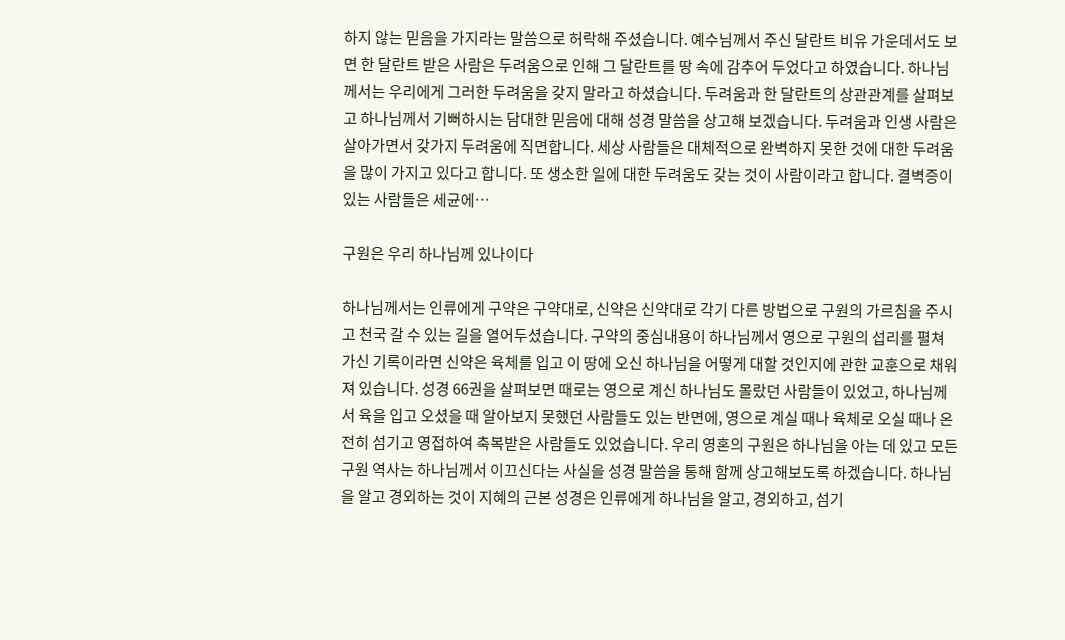하지 않는 믿음을 가지라는 말씀으로 허락해 주셨습니다. 예수님께서 주신 달란트 비유 가운데서도 보면 한 달란트 받은 사람은 두려움으로 인해 그 달란트를 땅 속에 감추어 두었다고 하였습니다. 하나님께서는 우리에게 그러한 두려움을 갖지 말라고 하셨습니다. 두려움과 한 달란트의 상관관계를 살펴보고 하나님께서 기뻐하시는 담대한 믿음에 대해 성경 말씀을 상고해 보겠습니다. 두려움과 인생 사람은 살아가면서 갖가지 두려움에 직면합니다. 세상 사람들은 대체적으로 완벽하지 못한 것에 대한 두려움을 많이 가지고 있다고 합니다. 또 생소한 일에 대한 두려움도 갖는 것이 사람이라고 합니다. 결벽증이 있는 사람들은 세균에…

구원은 우리 하나님께 있나이다

하나님께서는 인류에게 구약은 구약대로, 신약은 신약대로 각기 다른 방법으로 구원의 가르침을 주시고 천국 갈 수 있는 길을 열어두셨습니다. 구약의 중심내용이 하나님께서 영으로 구원의 섭리를 펼쳐 가신 기록이라면 신약은 육체를 입고 이 땅에 오신 하나님을 어떻게 대할 것인지에 관한 교훈으로 채워져 있습니다. 성경 66권을 살펴보면 때로는 영으로 계신 하나님도 몰랐던 사람들이 있었고, 하나님께서 육을 입고 오셨을 때 알아보지 못했던 사람들도 있는 반면에, 영으로 계실 때나 육체로 오실 때나 온전히 섬기고 영접하여 축복받은 사람들도 있었습니다. 우리 영혼의 구원은 하나님을 아는 데 있고 모든 구원 역사는 하나님께서 이끄신다는 사실을 성경 말씀을 통해 함께 상고해보도록 하겠습니다. 하나님을 알고 경외하는 것이 지혜의 근본 성경은 인류에게 하나님을 알고, 경외하고, 섬기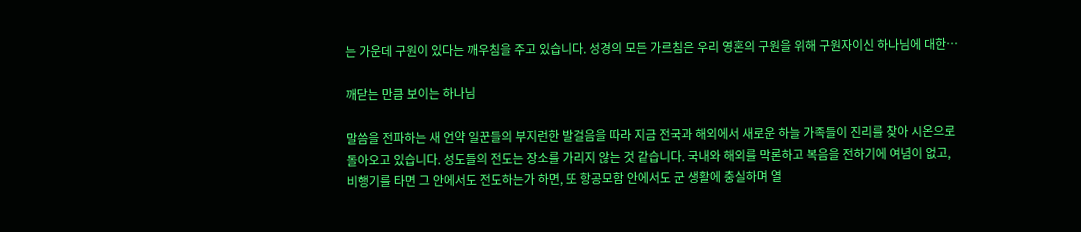는 가운데 구원이 있다는 깨우침을 주고 있습니다. 성경의 모든 가르침은 우리 영혼의 구원을 위해 구원자이신 하나님에 대한…

깨닫는 만큼 보이는 하나님

말씀을 전파하는 새 언약 일꾼들의 부지런한 발걸음을 따라 지금 전국과 해외에서 새로운 하늘 가족들이 진리를 찾아 시온으로 돌아오고 있습니다. 성도들의 전도는 장소를 가리지 않는 것 같습니다. 국내와 해외를 막론하고 복음을 전하기에 여념이 없고, 비행기를 타면 그 안에서도 전도하는가 하면, 또 항공모함 안에서도 군 생활에 충실하며 열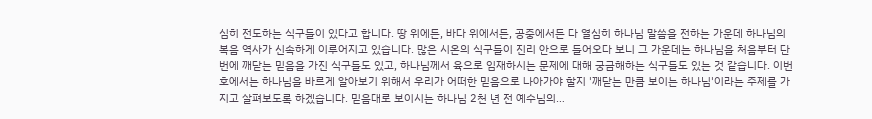심히 전도하는 식구들이 있다고 합니다. 땅 위에든, 바다 위에서든, 공중에서든 다 열심히 하나님 말씀을 전하는 가운데 하나님의 복음 역사가 신속하게 이루어지고 있습니다. 많은 시온의 식구들이 진리 안으로 들어오다 보니 그 가운데는 하나님을 처음부터 단번에 깨닫는 믿음을 가진 식구들도 있고, 하나님께서 육으로 임재하시는 문제에 대해 궁금해하는 식구들도 있는 것 같습니다. 이번 호에서는 하나님을 바르게 알아보기 위해서 우리가 어떠한 믿음으로 나아가야 할지 '깨닫는 만큼 보이는 하나님'이라는 주제를 가지고 살펴보도록 하겠습니다. 믿음대로 보이시는 하나님 2천 년 전 예수님의…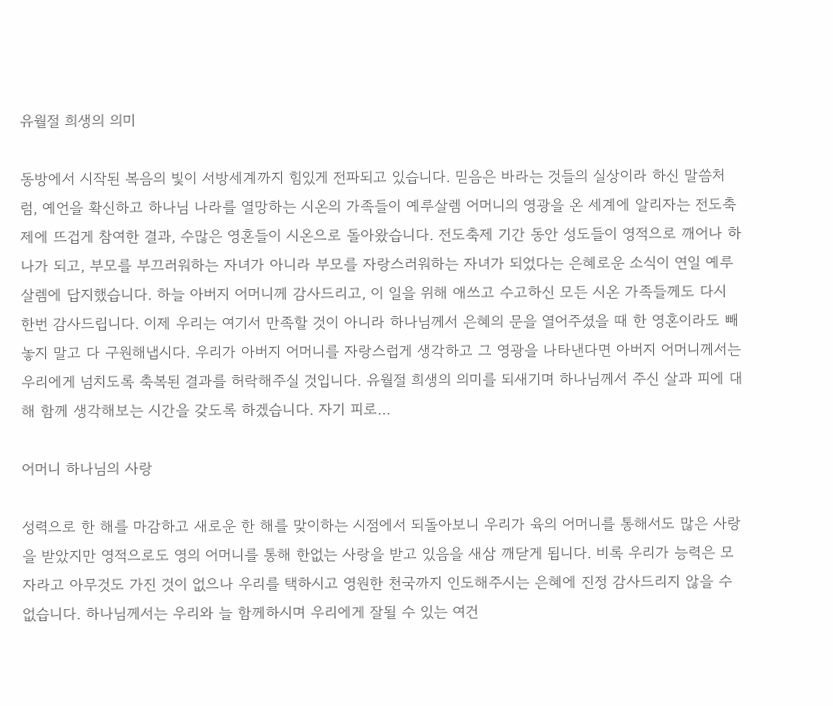유월절 희생의 의미

동방에서 시작된 복음의 빛이 서방세계까지 힘있게 전파되고 있습니다. 믿음은 바라는 것들의 실상이라 하신 말씀처럼, 예언을 확신하고 하나님 나라를 열망하는 시온의 가족들이 예루살렘 어머니의 영광을 온 세계에 알리자는 전도축제에 뜨겁게 참여한 결과, 수많은 영혼들이 시온으로 돌아왔습니다. 전도축제 기간 동안 성도들이 영적으로 깨어나 하나가 되고, 부모를 부끄러워하는 자녀가 아니라 부모를 자랑스러워하는 자녀가 되었다는 은혜로운 소식이 연일 예루살렘에 답지했습니다. 하늘 아버지 어머니께 감사드리고, 이 일을 위해 애쓰고 수고하신 모든 시온 가족들께도 다시 한번 감사드립니다. 이제 우리는 여기서 만족할 것이 아니라 하나님께서 은혜의 문을 열어주셨을 때 한 영혼이라도 빼놓지 말고 다 구원해냅시다. 우리가 아버지 어머니를 자랑스럽게 생각하고 그 영광을 나타낸다면 아버지 어머니께서는 우리에게 넘치도록 축복된 결과를 허락해주실 것입니다. 유월절 희생의 의미를 되새기며 하나님께서 주신 살과 피에 대해 함께 생각해보는 시간을 갖도록 하겠습니다. 자기 피로…

어머니 하나님의 사랑

성력으로 한 해를 마감하고 새로운 한 해를 맞이하는 시점에서 되돌아보니 우리가 육의 어머니를 통해서도 많은 사랑을 받았지만 영적으로도 영의 어머니를 통해 한없는 사랑을 받고 있음을 새삼 깨닫게 됩니다. 비록 우리가 능력은 모자라고 아무것도 가진 것이 없으나 우리를 택하시고 영원한 천국까지 인도해주시는 은혜에 진정 감사드리지 않을 수 없습니다. 하나님께서는 우리와 늘 함께하시며 우리에게 잘될 수 있는 여건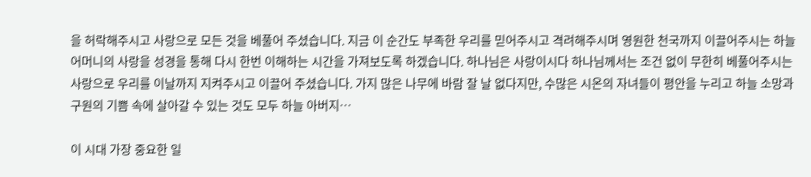을 허락해주시고 사랑으로 모든 것을 베풀어 주셨습니다. 지금 이 순간도 부족한 우리를 믿어주시고 격려해주시며 영원한 천국까지 이끌어주시는 하늘 어머니의 사랑을 성경을 통해 다시 한번 이해하는 시간을 가져보도록 하겠습니다. 하나님은 사랑이시다 하나님께서는 조건 없이 무한히 베풀어주시는 사랑으로 우리를 이날까지 지켜주시고 이끌어 주셨습니다. 가지 많은 나무에 바람 잘 날 없다지만, 수많은 시온의 자녀들이 평안을 누리고 하늘 소망과 구원의 기쁨 속에 살아갈 수 있는 것도 모두 하늘 아버지…

이 시대 가장 중요한 일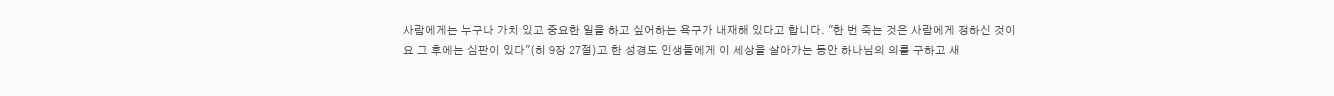사람에게는 누구나 가치 있고 중요한 일을 하고 싶어하는 욕구가 내재해 있다고 합니다. "한 번 죽는 것은 사람에게 정하신 것이요 그 후에는 심판이 있다"(히 9장 27절)고 한 성경도 인생들에게 이 세상을 살아가는 동안 하나님의 의를 구하고 새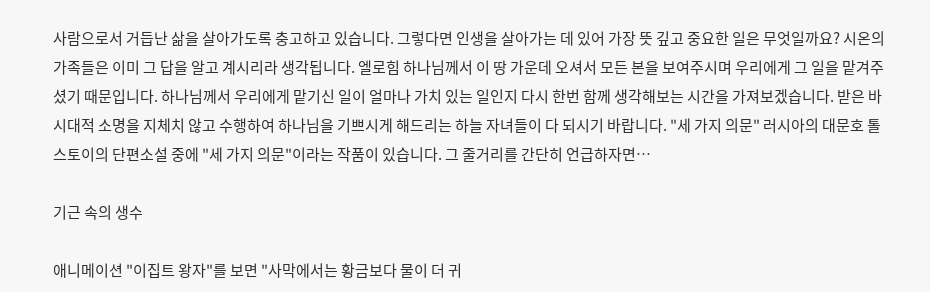사람으로서 거듭난 삶을 살아가도록 충고하고 있습니다. 그렇다면 인생을 살아가는 데 있어 가장 뜻 깊고 중요한 일은 무엇일까요? 시온의 가족들은 이미 그 답을 알고 계시리라 생각됩니다. 엘로힘 하나님께서 이 땅 가운데 오셔서 모든 본을 보여주시며 우리에게 그 일을 맡겨주셨기 때문입니다. 하나님께서 우리에게 맡기신 일이 얼마나 가치 있는 일인지 다시 한번 함께 생각해보는 시간을 가져보겠습니다. 받은 바 시대적 소명을 지체치 않고 수행하여 하나님을 기쁘시게 해드리는 하늘 자녀들이 다 되시기 바랍니다. "세 가지 의문" 러시아의 대문호 톨스토이의 단편소설 중에 "세 가지 의문"이라는 작품이 있습니다. 그 줄거리를 간단히 언급하자면…

기근 속의 생수

애니메이션 "이집트 왕자"를 보면 "사막에서는 황금보다 물이 더 귀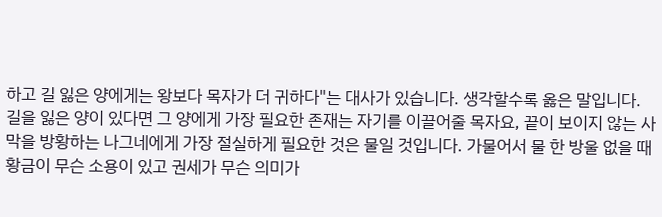하고 길 잃은 양에게는 왕보다 목자가 더 귀하다"는 대사가 있습니다. 생각할수록 옳은 말입니다. 길을 잃은 양이 있다면 그 양에게 가장 필요한 존재는 자기를 이끌어줄 목자요, 끝이 보이지 않는 사막을 방황하는 나그네에게 가장 절실하게 필요한 것은 물일 것입니다. 가물어서 물 한 방울 없을 때 황금이 무슨 소용이 있고 권세가 무슨 의미가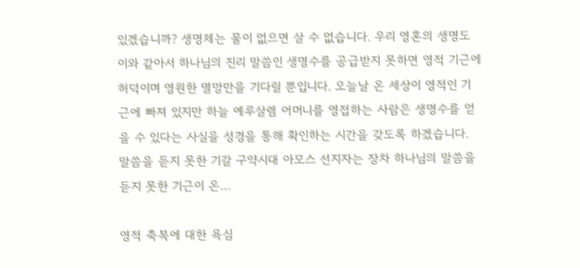있겠습니까? 생명체는 물이 없으면 살 수 없습니다. 우리 영혼의 생명도 이와 같아서 하나님의 진리 말씀인 생명수를 공급받지 못하면 영적 기근에 허덕이며 영원한 멸망만을 기다릴 뿐입니다. 오늘날 온 세상이 영적인 기근에 빠져 있지만 하늘 예루살렘 어머니를 영접하는 사람은 생명수를 얻을 수 있다는 사실을 성경을 통해 확인하는 시간을 갖도록 하겠습니다. 말씀을 듣지 못한 기갈 구약시대 아모스 선지자는 장차 하나님의 말씀을 듣지 못한 기근이 온…

영적 축복에 대한 욕심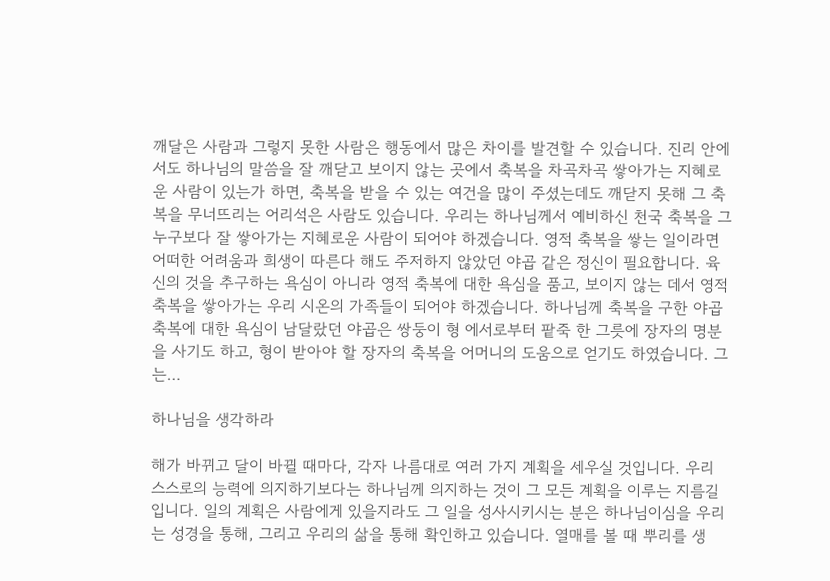깨달은 사람과 그렇지 못한 사람은 행동에서 많은 차이를 발견할 수 있습니다. 진리 안에서도 하나님의 말씀을 잘 깨닫고 보이지 않는 곳에서 축복을 차곡차곡 쌓아가는 지혜로운 사람이 있는가 하면, 축복을 받을 수 있는 여건을 많이 주셨는데도 깨닫지 못해 그 축복을 무너뜨리는 어리석은 사람도 있습니다. 우리는 하나님께서 예비하신 천국 축복을 그 누구보다 잘 쌓아가는 지혜로운 사람이 되어야 하겠습니다. 영적 축복을 쌓는 일이라면 어떠한 어려움과 희생이 따른다 해도 주저하지 않았던 야곱 같은 정신이 필요합니다. 육신의 것을 추구하는 욕심이 아니라 영적 축복에 대한 욕심을 품고, 보이지 않는 데서 영적 축복을 쌓아가는 우리 시온의 가족들이 되어야 하겠습니다. 하나님께 축복을 구한 야곱 축복에 대한 욕심이 남달랐던 야곱은 쌍둥이 형 에서로부터 팥죽 한 그릇에 장자의 명분을 사기도 하고, 형이 받아야 할 장자의 축복을 어머니의 도움으로 얻기도 하였습니다. 그는…

하나님을 생각하라

해가 바뀌고 달이 바뀔 때마다, 각자 나름대로 여러 가지 계획을 세우실 것입니다. 우리 스스로의 능력에 의지하기보다는 하나님께 의지하는 것이 그 모든 계획을 이루는 지름길입니다. 일의 계획은 사람에게 있을지라도 그 일을 성사시키시는 분은 하나님이심을 우리는 성경을 통해, 그리고 우리의 삶을 통해 확인하고 있습니다. 열매를 볼 때 뿌리를 생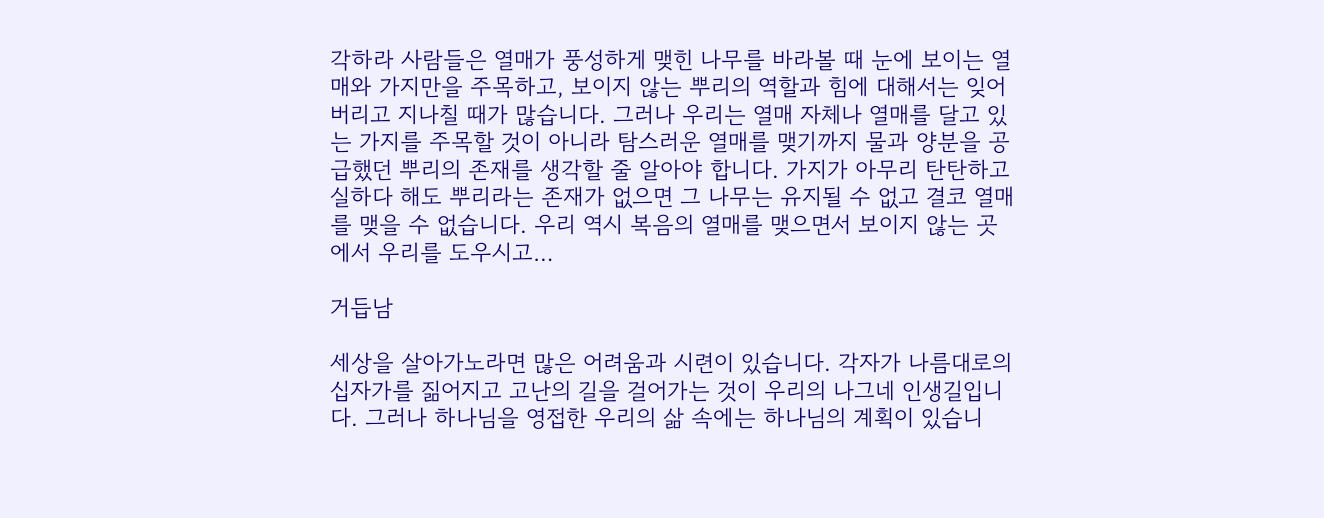각하라 사람들은 열매가 풍성하게 맺힌 나무를 바라볼 때 눈에 보이는 열매와 가지만을 주목하고, 보이지 않는 뿌리의 역할과 힘에 대해서는 잊어버리고 지나칠 때가 많습니다. 그러나 우리는 열매 자체나 열매를 달고 있는 가지를 주목할 것이 아니라 탐스러운 열매를 맺기까지 물과 양분을 공급했던 뿌리의 존재를 생각할 줄 알아야 합니다. 가지가 아무리 탄탄하고 실하다 해도 뿌리라는 존재가 없으면 그 나무는 유지될 수 없고 결코 열매를 맺을 수 없습니다. 우리 역시 복음의 열매를 맺으면서 보이지 않는 곳에서 우리를 도우시고…

거듭남

세상을 살아가노라면 많은 어려움과 시련이 있습니다. 각자가 나름대로의 십자가를 짊어지고 고난의 길을 걸어가는 것이 우리의 나그네 인생길입니다. 그러나 하나님을 영접한 우리의 삶 속에는 하나님의 계획이 있습니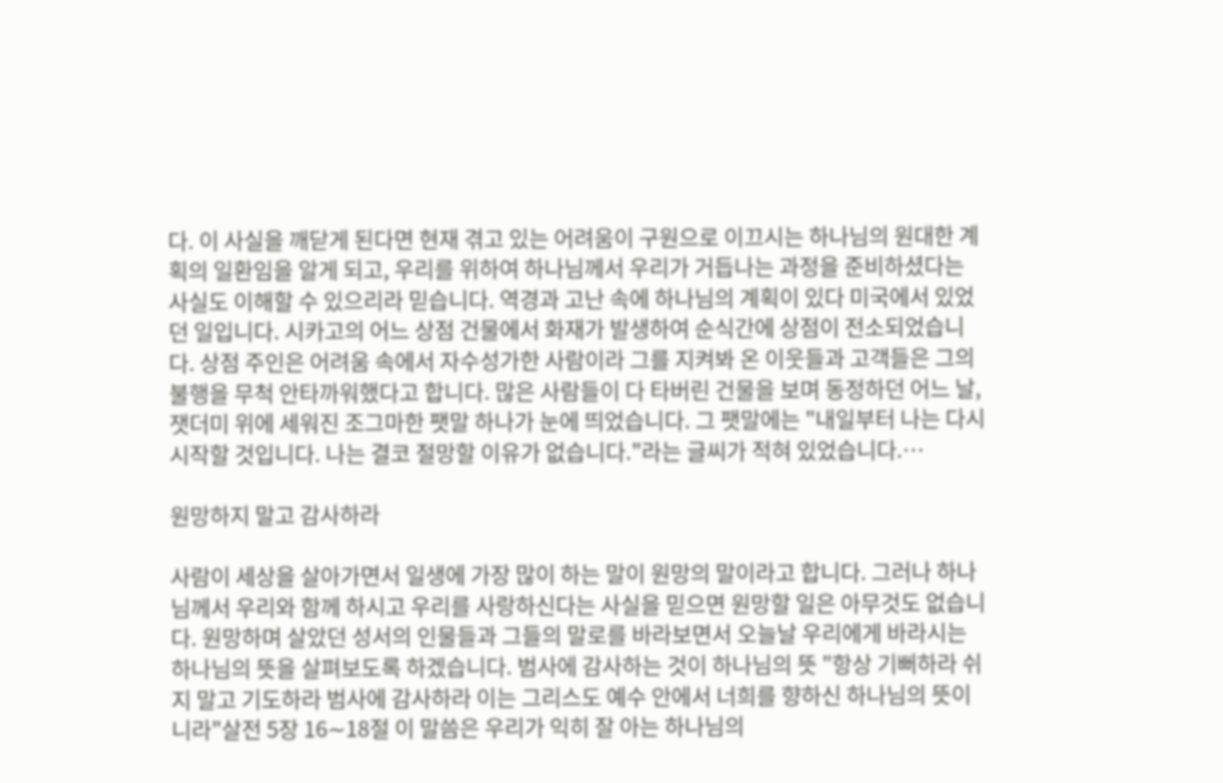다. 이 사실을 깨닫게 된다면 현재 겪고 있는 어려움이 구원으로 이끄시는 하나님의 원대한 계획의 일환임을 알게 되고, 우리를 위하여 하나님께서 우리가 거듭나는 과정을 준비하셨다는 사실도 이해할 수 있으리라 믿습니다. 역경과 고난 속에 하나님의 계획이 있다 미국에서 있었던 일입니다. 시카고의 어느 상점 건물에서 화재가 발생하여 순식간에 상점이 전소되었습니다. 상점 주인은 어려움 속에서 자수성가한 사람이라 그를 지켜봐 온 이웃들과 고객들은 그의 불행을 무척 안타까워했다고 합니다. 많은 사람들이 다 타버린 건물을 보며 동정하던 어느 날, 잿더미 위에 세워진 조그마한 팻말 하나가 눈에 띄었습니다. 그 팻말에는 "내일부터 나는 다시 시작할 것입니다. 나는 결코 절망할 이유가 없습니다."라는 글씨가 적혀 있었습니다.…

원망하지 말고 감사하라

사람이 세상을 살아가면서 일생에 가장 많이 하는 말이 원망의 말이라고 합니다. 그러나 하나님께서 우리와 함께 하시고 우리를 사랑하신다는 사실을 믿으면 원망할 일은 아무것도 없습니다. 원망하며 살았던 성서의 인물들과 그들의 말로를 바라보면서 오늘날 우리에게 바라시는 하나님의 뜻을 살펴보도록 하겠습니다. 범사에 감사하는 것이 하나님의 뜻 "항상 기뻐하라 쉬지 말고 기도하라 범사에 감사하라 이는 그리스도 예수 안에서 너희를 향하신 하나님의 뜻이니라"살전 5장 16∼18절 이 말씀은 우리가 익히 잘 아는 하나님의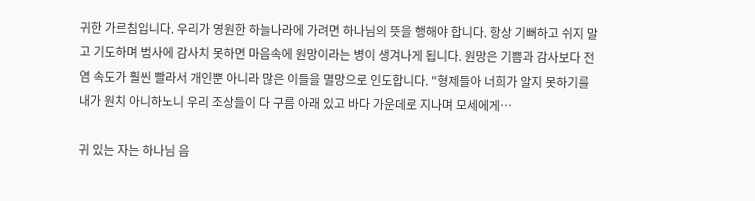귀한 가르침입니다. 우리가 영원한 하늘나라에 가려면 하나님의 뜻을 행해야 합니다. 항상 기뻐하고 쉬지 말고 기도하며 범사에 감사치 못하면 마음속에 원망이라는 병이 생겨나게 됩니다. 원망은 기쁨과 감사보다 전염 속도가 훨씬 빨라서 개인뿐 아니라 많은 이들을 멸망으로 인도합니다. "형제들아 너희가 알지 못하기를 내가 원치 아니하노니 우리 조상들이 다 구름 아래 있고 바다 가운데로 지나며 모세에게…

귀 있는 자는 하나님 음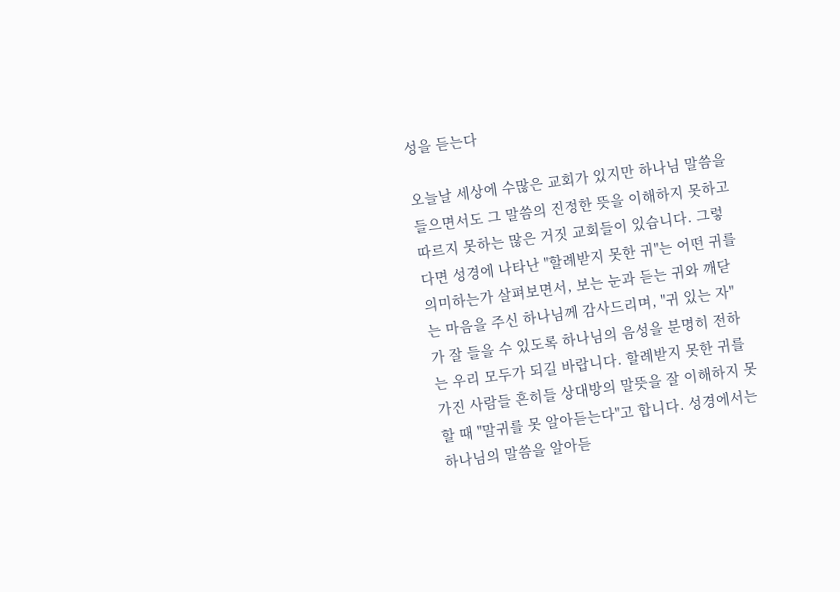성을 듣는다

오늘날 세상에 수많은 교회가 있지만 하나님 말씀을 들으면서도 그 말씀의 진정한 뜻을 이해하지 못하고 따르지 못하는 많은 거짓 교회들이 있습니다. 그렇다면 성경에 나타난 "할례받지 못한 귀"는 어떤 귀를 의미하는가 살펴보면서, 보는 눈과 듣는 귀와 깨닫는 마음을 주신 하나님께 감사드리며, "귀 있는 자"가 잘 들을 수 있도록 하나님의 음성을 분명히 전하는 우리 모두가 되길 바랍니다. 할례받지 못한 귀를 가진 사람들 흔히들 상대방의 말뜻을 잘 이해하지 못할 때 "말귀를 못 알아듣는다"고 합니다. 성경에서는 하나님의 말씀을 알아듣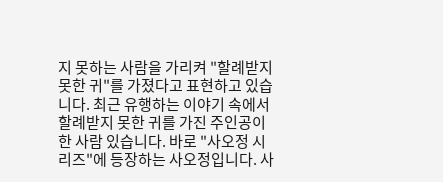지 못하는 사람을 가리켜 "할례받지 못한 귀"를 가졌다고 표현하고 있습니다. 최근 유행하는 이야기 속에서 할례받지 못한 귀를 가진 주인공이 한 사람 있습니다. 바로 "사오정 시리즈"에 등장하는 사오정입니다. 사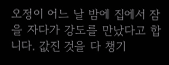오정이 어느 날 밤에 집에서 잠을 자다가 강도를 만났다고 합니다. 값진 것을 다 챙기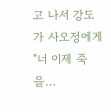고 나서 강도가 사오정에게 "너 이제 죽을…